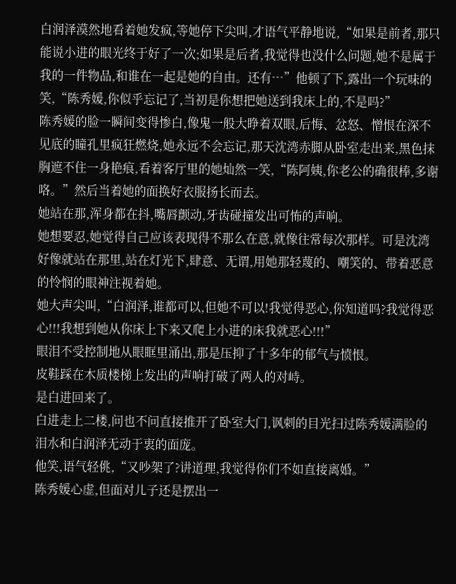白润泽漠然地看着她发疯,等她停下尖叫,才语气平静地说,“如果是前者,那只能说小进的眼光终于好了一次;如果是后者,我觉得也没什么问题,她不是属于我的一件物品,和谁在一起是她的自由。还有…”他顿了下,露出一个玩味的笑,“陈秀媛,你似乎忘记了,当初是你想把她送到我床上的,不是吗?”
陈秀媛的脸一瞬间变得惨白,像鬼一般大睁着双眼,后悔、忿怒、憎恨在深不见底的瞳孔里疯狂燃烧,她永远不会忘记,那天沈湾赤脚从卧室走出来,黑色抹胸遮不住一身艳痕,看着客厅里的她灿然一笑,“陈阿姨,你老公的确很棒,多谢咯。”然后当着她的面换好衣服扬长而去。
她站在那,浑身都在抖,嘴唇颤动,牙齿碰撞发出可怖的声响。
她想要忍,她觉得自己应该表现得不那么在意,就像往常每次那样。可是沈湾好像就站在那里,站在灯光下,肆意、无谓,用她那轻蔑的、嘲笑的、带着恶意的怜悯的眼神注视着她。
她大声尖叫,“白润泽,谁都可以,但她不可以!我觉得恶心,你知道吗?我觉得恶心!!!我想到她从你床上下来又爬上小进的床我就恶心!!!”
眼泪不受控制地从眼眶里涌出,那是压抑了十多年的郁气与愤恨。
皮鞋踩在木质楼梯上发出的声响打破了两人的对峙。
是白进回来了。
白进走上二楼,问也不问直接推开了卧室大门,讽刺的目光扫过陈秀媛满脸的泪水和白润泽无动于衷的面庞。
他笑,语气轻佻,“又吵架了?讲道理,我觉得你们不如直接离婚。”
陈秀媛心虚,但面对儿子还是摆出一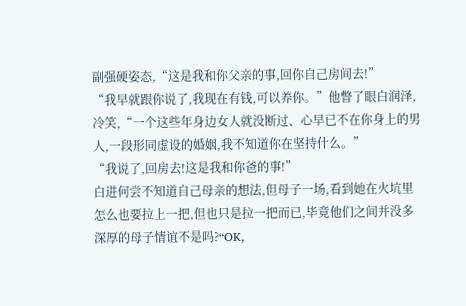副强硬姿态,“这是我和你父亲的事,回你自己房间去!”
“我早就跟你说了,我现在有钱,可以养你。”他瞥了眼白润泽,冷笑,“一个这些年身边女人就没断过、心早已不在你身上的男人,一段形同虚设的婚姻,我不知道你在坚持什么。”
“我说了,回房去!这是我和你爸的事!”
白进何尝不知道自己母亲的想法,但母子一场,看到她在火坑里怎么也要拉上一把,但也只是拉一把而已,毕竟他们之间并没多深厚的母子情谊不是吗?“OK,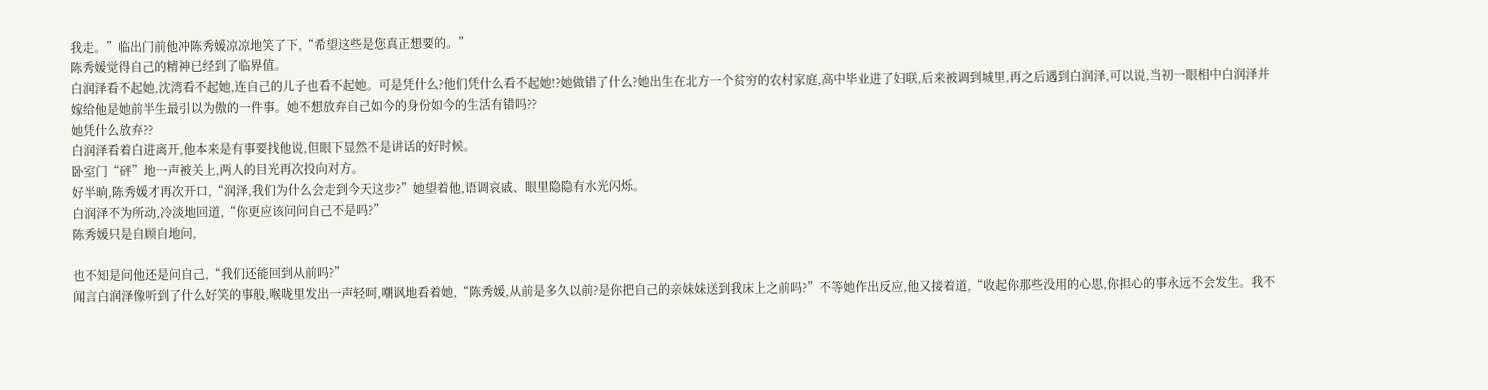我走。”临出门前他冲陈秀媛凉凉地笑了下,“希望这些是您真正想要的。”
陈秀媛觉得自己的精神已经到了临界值。
白润泽看不起她,沈湾看不起她,连自己的儿子也看不起她。可是凭什么?他们凭什么看不起她!?她做错了什么?她出生在北方一个贫穷的农村家庭,高中毕业进了妇联,后来被调到城里,再之后遇到白润泽,可以说,当初一眼相中白润泽并嫁给他是她前半生最引以为傲的一件事。她不想放弃自己如今的身份如今的生活有错吗??
她凭什么放弃??
白润泽看着白进离开,他本来是有事要找他说,但眼下显然不是讲话的好时候。
卧室门“砰”地一声被关上,两人的目光再次投向对方。
好半晌,陈秀媛才再次开口,“润泽,我们为什么会走到今天这步?”她望着他,语调哀戚、眼里隐隐有水光闪烁。
白润泽不为所动,冷淡地回道,“你更应该问问自己不是吗?”
陈秀媛只是自顾自地问,

也不知是问他还是问自己,“我们还能回到从前吗?”
闻言白润泽像听到了什么好笑的事般,喉咙里发出一声轻呵,嘲讽地看着她,“陈秀媛,从前是多久以前?是你把自己的亲妹妹送到我床上之前吗?”不等她作出反应,他又接着道,“收起你那些没用的心思,你担心的事永远不会发生。我不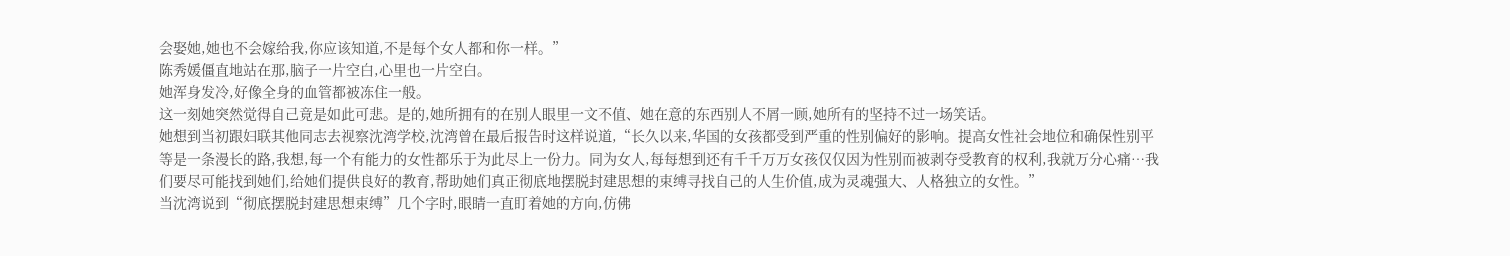会娶她,她也不会嫁给我,你应该知道,不是每个女人都和你一样。”
陈秀媛僵直地站在那,脑子一片空白,心里也一片空白。
她浑身发冷,好像全身的血管都被冻住一般。
这一刻她突然觉得自己竟是如此可悲。是的,她所拥有的在别人眼里一文不值、她在意的东西别人不屑一顾,她所有的坚持不过一场笑话。
她想到当初跟妇联其他同志去视察沈湾学校,沈湾曾在最后报告时这样说道,“长久以来,华国的女孩都受到严重的性别偏好的影响。提高女性社会地位和确保性别平等是一条漫长的路,我想,每一个有能力的女性都乐于为此尽上一份力。同为女人,每每想到还有千千万万女孩仅仅因为性别而被剥夺受教育的权利,我就万分心痛…我们要尽可能找到她们,给她们提供良好的教育,帮助她们真正彻底地摆脱封建思想的束缚寻找自己的人生价值,成为灵魂强大、人格独立的女性。”
当沈湾说到“彻底摆脱封建思想束缚”几个字时,眼睛一直盯着她的方向,仿佛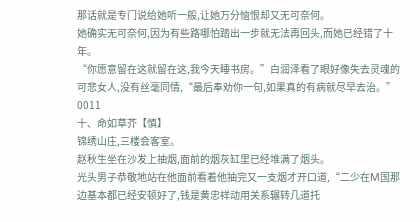那话就是专门说给她听一般,让她万分恼恨却又无可奈何。
她确实无可奈何,因为有些路哪怕踏出一步就无法再回头,而她已经错了十年。
“你愿意留在这就留在这,我今天睡书房。”白润泽看了眼好像失去灵魂的可悲女人,没有丝毫同情,“最后奉劝你一句,如果真的有病就尽早去治。”
0011
十、命如草芥【慎】
锦绣山庄,三楼会客室。
赵秋生坐在沙发上抽烟,面前的烟灰缸里已经堆满了烟头。
光头男子恭敬地站在他面前看着他抽完又一支烟才开口道,“二少在M国那边基本都已经安顿好了,钱是黄忠祥动用关系辗转几道托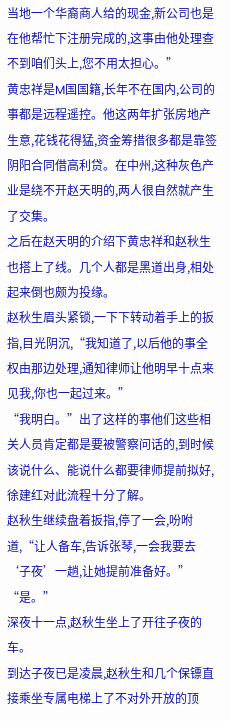当地一个华裔商人给的现金,新公司也是在他帮忙下注册完成的,这事由他处理查不到咱们头上,您不用太担心。”
黄忠祥是M国国籍,长年不在国内,公司的事都是远程遥控。他这两年扩张房地产生意,花钱花得猛,资金筹措很多都是靠签阴阳合同借高利贷。在中州,这种灰色产业是绕不开赵天明的,两人很自然就产生了交集。
之后在赵天明的介绍下黄忠祥和赵秋生也搭上了线。几个人都是黑道出身,相处起来倒也颇为投缘。
赵秋生眉头紧锁,一下下转动着手上的扳指,目光阴沉,“我知道了,以后他的事全权由那边处理,通知律师让他明早十点来见我,你也一起过来。”
“我明白。”出了这样的事他们这些相关人员肯定都是要被警察问话的,到时候该说什么、能说什么都要律师提前拟好,徐建红对此流程十分了解。
赵秋生继续盘着扳指,停了一会,吩咐道,“让人备车,告诉张琴,一会我要去‘子夜’一趟,让她提前准备好。”
“是。”
深夜十一点,赵秋生坐上了开往子夜的车。
到达子夜已是凌晨,赵秋生和几个保镖直接乘坐专属电梯上了不对外开放的顶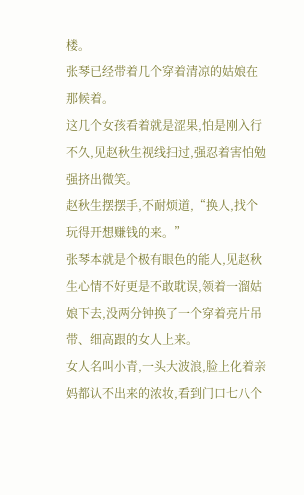楼。
张琴已经带着几个穿着清凉的姑娘在那候着。
这几个女孩看着就是涩果,怕是刚入行不久,见赵秋生视线扫过,强忍着害怕勉强挤出微笑。
赵秋生摆摆手,不耐烦道,“换人,找个玩得开想赚钱的来。”
张琴本就是个极有眼色的能人,见赵秋生心情不好更是不敢耽误,领着一溜姑娘下去,没两分钟换了一个穿着亮片吊带、细高跟的女人上来。
女人名叫小青,一头大波浪,脸上化着亲妈都认不出来的浓妆,看到门口七八个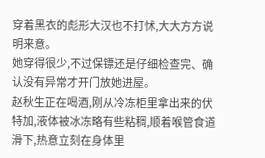穿着黑衣的彪形大汉也不打怵,大大方方说明来意。
她穿得很少,不过保镖还是仔细检查完、确认没有异常才开门放她进屋。
赵秋生正在喝酒,刚从冷冻柜里拿出来的伏特加,液体被冰冻略有些粘稠,顺着喉管食道滑下,热意立刻在身体里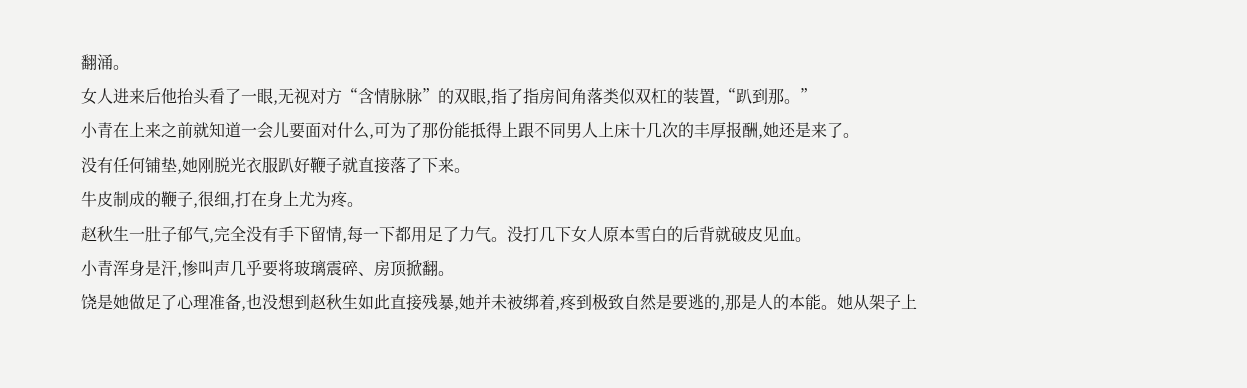翻涌。
女人进来后他抬头看了一眼,无视对方“含情脉脉”的双眼,指了指房间角落类似双杠的装置,“趴到那。”
小青在上来之前就知道一会儿要面对什么,可为了那份能抵得上跟不同男人上床十几次的丰厚报酬,她还是来了。
没有任何铺垫,她刚脱光衣服趴好鞭子就直接落了下来。
牛皮制成的鞭子,很细,打在身上尤为疼。
赵秋生一肚子郁气,完全没有手下留情,每一下都用足了力气。没打几下女人原本雪白的后背就破皮见血。
小青浑身是汗,惨叫声几乎要将玻璃震碎、房顶掀翻。
饶是她做足了心理准备,也没想到赵秋生如此直接残暴,她并未被绑着,疼到极致自然是要逃的,那是人的本能。她从架子上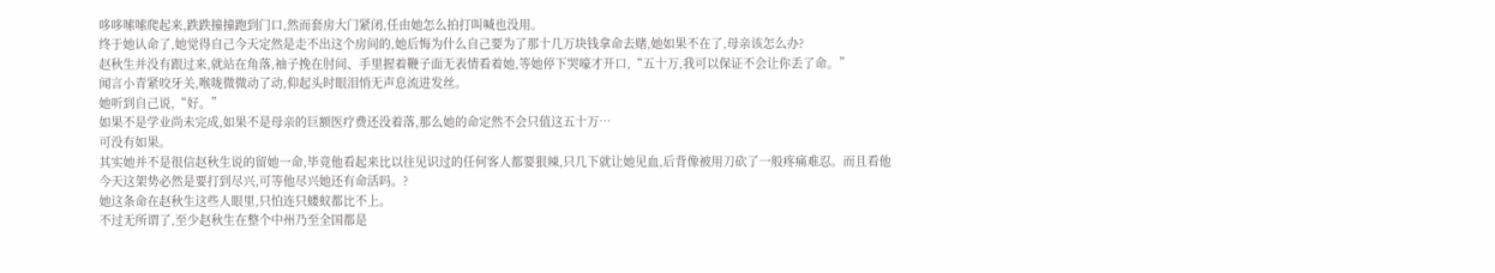哆哆嗦嗦爬起来,跌跌撞撞跑到门口,然而套房大门紧闭,任由她怎么拍打叫喊也没用。
终于她认命了,她觉得自己今天定然是走不出这个房间的,她后悔为什么自己要为了那十几万块钱拿命去赌,她如果不在了,母亲该怎么办?
赵秋生并没有跟过来,就站在角落,袖子挽在肘间、手里握着鞭子面无表情看着她,等她停下哭嚎才开口,“五十万,我可以保证不会让你丢了命。”
闻言小青紧咬牙关,喉咙微微动了动,仰起头时眼泪悄无声息流进发丝。
她听到自己说,“好。”
如果不是学业尚未完成,如果不是母亲的巨额医疗费还没着落,那么她的命定然不会只值这五十万…
可没有如果。
其实她并不是很信赵秋生说的留她一命,毕竟他看起来比以往见识过的任何客人都要狠辣,只几下就让她见血,后背像被用刀砍了一般疼痛难忍。而且看他今天这架势必然是要打到尽兴,可等他尽兴她还有命活吗。?
她这条命在赵秋生这些人眼里,只怕连只蝼蚁都比不上。
不过无所谓了,至少赵秋生在整个中州乃至全国都是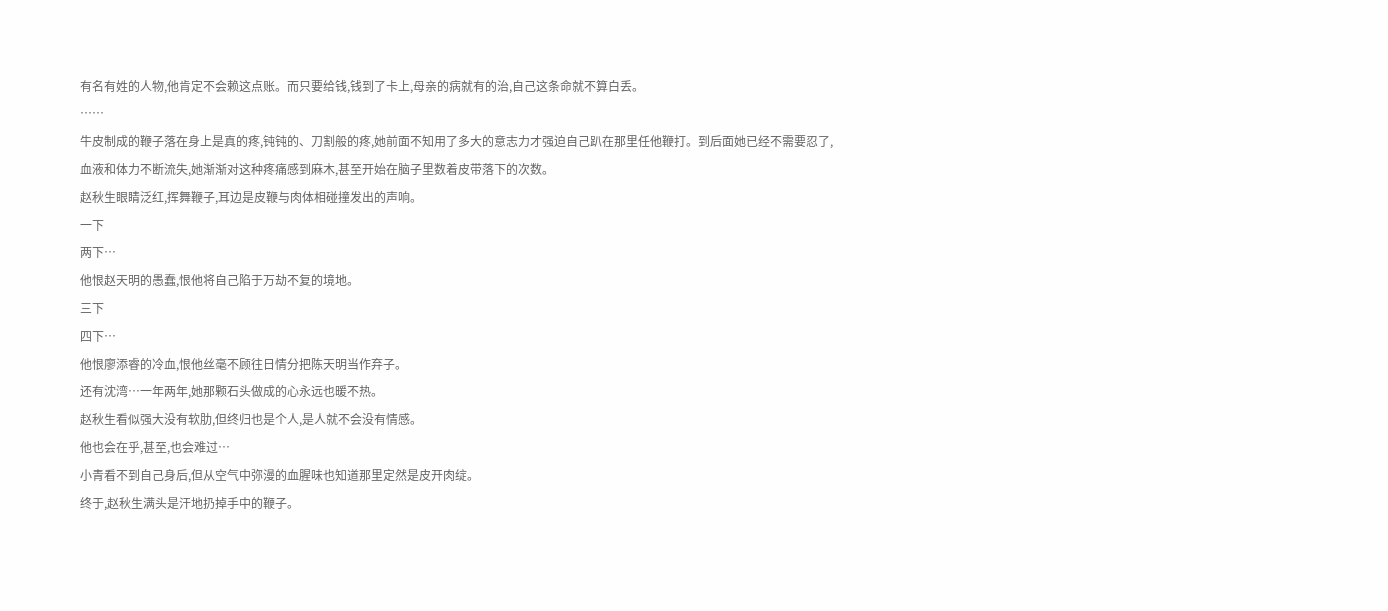有名有姓的人物,他肯定不会赖这点账。而只要给钱,钱到了卡上,母亲的病就有的治,自己这条命就不算白丢。
……
牛皮制成的鞭子落在身上是真的疼,钝钝的、刀割般的疼,她前面不知用了多大的意志力才强迫自己趴在那里任他鞭打。到后面她已经不需要忍了,血液和体力不断流失,她渐渐对这种疼痛感到麻木,甚至开始在脑子里数着皮带落下的次数。
赵秋生眼睛泛红,挥舞鞭子,耳边是皮鞭与肉体相碰撞发出的声响。
一下
两下…
他恨赵天明的愚蠢,恨他将自己陷于万劫不复的境地。
三下
四下…
他恨廖添睿的冷血,恨他丝毫不顾往日情分把陈天明当作弃子。
还有沈湾…一年两年,她那颗石头做成的心永远也暖不热。
赵秋生看似强大没有软肋,但终归也是个人,是人就不会没有情感。
他也会在乎,甚至,也会难过…
小青看不到自己身后,但从空气中弥漫的血腥味也知道那里定然是皮开肉绽。
终于,赵秋生满头是汗地扔掉手中的鞭子。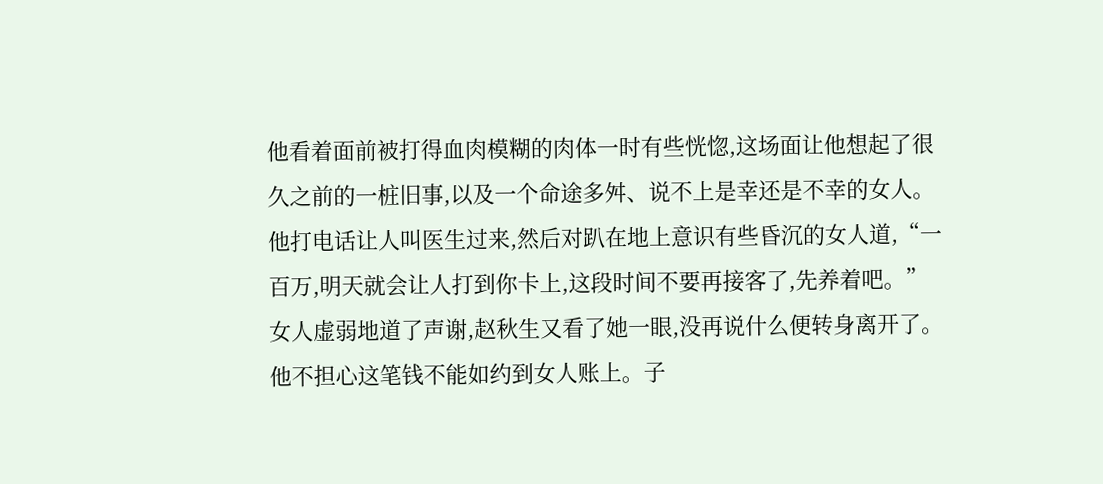他看着面前被打得血肉模糊的肉体一时有些恍惚,这场面让他想起了很久之前的一桩旧事,以及一个命途多舛、说不上是幸还是不幸的女人。
他打电话让人叫医生过来,然后对趴在地上意识有些昏沉的女人道,“一百万,明天就会让人打到你卡上,这段时间不要再接客了,先养着吧。”
女人虚弱地道了声谢,赵秋生又看了她一眼,没再说什么便转身离开了。
他不担心这笔钱不能如约到女人账上。子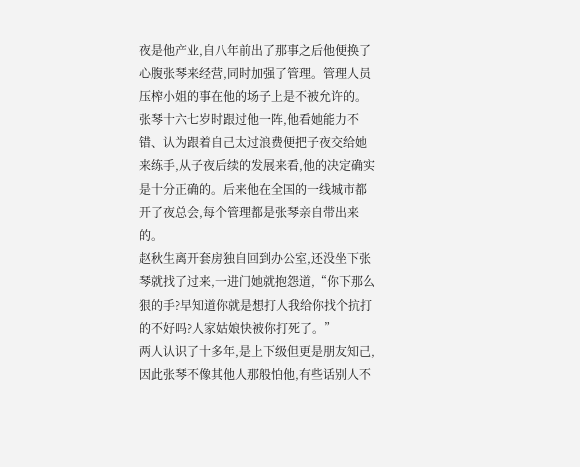夜是他产业,自八年前出了那事之后他便换了心腹张琴来经营,同时加强了管理。管理人员压榨小姐的事在他的场子上是不被允许的。
张琴十六七岁时跟过他一阵,他看她能力不错、认为跟着自己太过浪费便把子夜交给她来练手,从子夜后续的发展来看,他的决定确实是十分正确的。后来他在全国的一线城市都开了夜总会,每个管理都是张琴亲自带出来的。
赵秋生离开套房独自回到办公室,还没坐下张琴就找了过来,一进门她就抱怨道,“你下那么狠的手?早知道你就是想打人我给你找个抗打的不好吗?人家姑娘快被你打死了。”
两人认识了十多年,是上下级但更是朋友知己,因此张琴不像其他人那般怕他,有些话别人不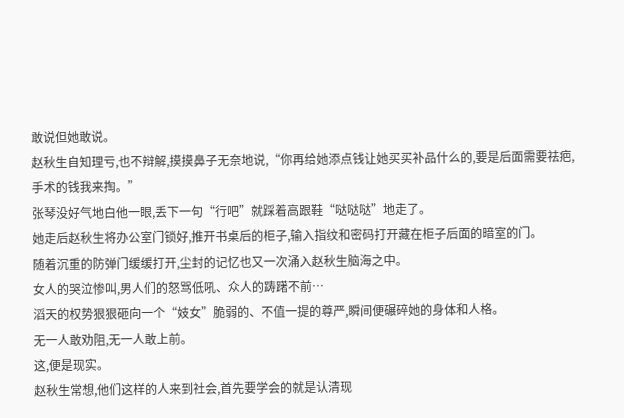敢说但她敢说。
赵秋生自知理亏,也不辩解,摸摸鼻子无奈地说,“你再给她添点钱让她买买补品什么的,要是后面需要祛疤,手术的钱我来掏。”
张琴没好气地白他一眼,丢下一句“行吧”就踩着高跟鞋“哒哒哒”地走了。
她走后赵秋生将办公室门锁好,推开书桌后的柜子,输入指纹和密码打开藏在柜子后面的暗室的门。
随着沉重的防弹门缓缓打开,尘封的记忆也又一次涌入赵秋生脑海之中。
女人的哭泣惨叫,男人们的怒骂低吼、众人的踌躇不前…
滔天的权势狠狠砸向一个“妓女”脆弱的、不值一提的尊严,瞬间便碾碎她的身体和人格。
无一人敢劝阻,无一人敢上前。
这,便是现实。
赵秋生常想,他们这样的人来到社会,首先要学会的就是认清现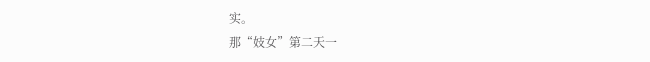实。
那“妓女”第二天一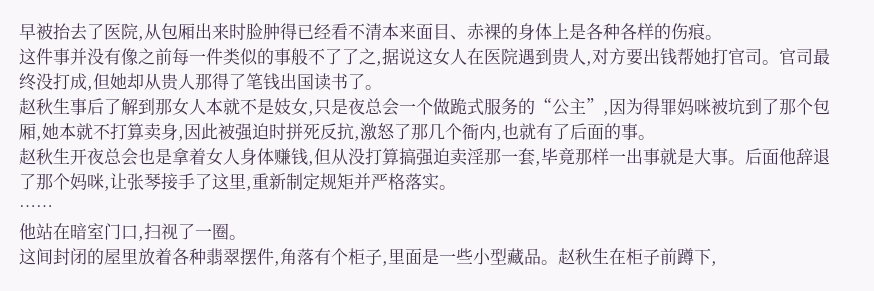早被抬去了医院,从包厢出来时脸肿得已经看不清本来面目、赤裸的身体上是各种各样的伤痕。
这件事并没有像之前每一件类似的事般不了了之,据说这女人在医院遇到贵人,对方要出钱帮她打官司。官司最终没打成,但她却从贵人那得了笔钱出国读书了。
赵秋生事后了解到那女人本就不是妓女,只是夜总会一个做跪式服务的“公主”,因为得罪妈咪被坑到了那个包厢,她本就不打算卖身,因此被强迫时拼死反抗,激怒了那几个衙内,也就有了后面的事。
赵秋生开夜总会也是拿着女人身体赚钱,但从没打算搞强迫卖淫那一套,毕竟那样一出事就是大事。后面他辞退了那个妈咪,让张琴接手了这里,重新制定规矩并严格落实。
……
他站在暗室门口,扫视了一圈。
这间封闭的屋里放着各种翡翠摆件,角落有个柜子,里面是一些小型藏品。赵秋生在柜子前蹲下,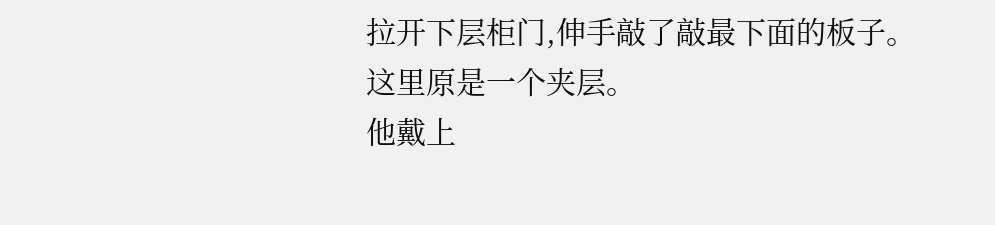拉开下层柜门,伸手敲了敲最下面的板子。
这里原是一个夹层。
他戴上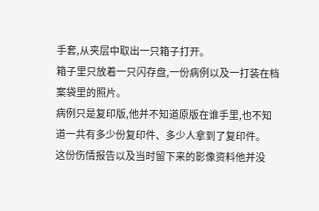手套,从夹层中取出一只箱子打开。
箱子里只放着一只闪存盘,一份病例以及一打装在档案袋里的照片。
病例只是复印版,他并不知道原版在谁手里,也不知道一共有多少份复印件、多少人拿到了复印件。
这份伤情报告以及当时留下来的影像资料他并没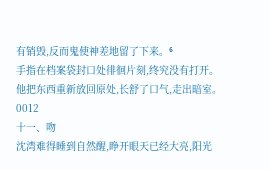有销毁,反而鬼使神差地留了下来。⁶
手指在档案袋封口处徘徊片刻,终究没有打开。
他把东西重新放回原处,长舒了口气,走出暗室。
0012
十一、吻
沈湾难得睡到自然醒,睁开眼天已经大亮,阳光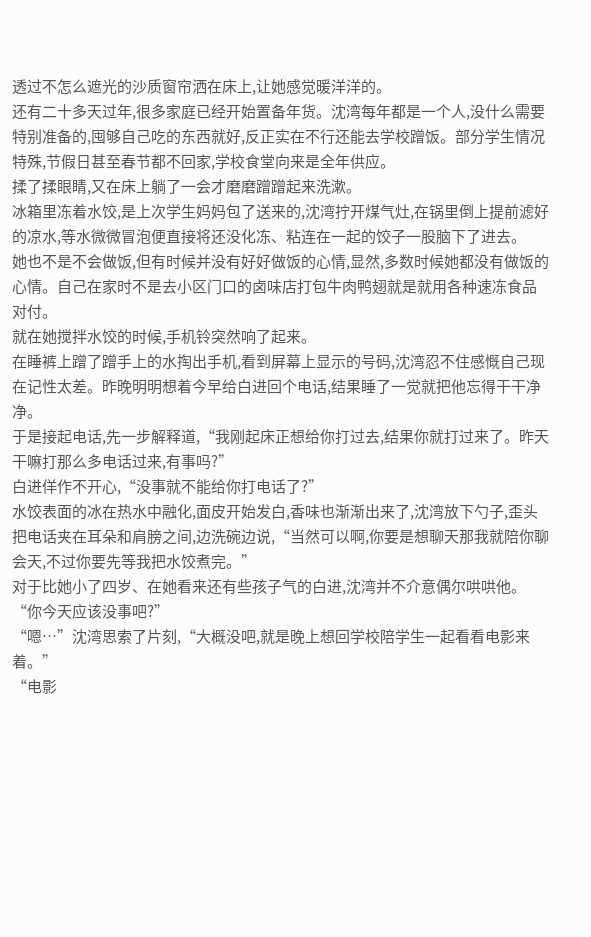透过不怎么遮光的沙质窗帘洒在床上,让她感觉暖洋洋的。
还有二十多天过年,很多家庭已经开始置备年货。沈湾每年都是一个人,没什么需要特别准备的,囤够自己吃的东西就好,反正实在不行还能去学校蹭饭。部分学生情况特殊,节假日甚至春节都不回家,学校食堂向来是全年供应。
揉了揉眼睛,又在床上躺了一会才磨磨蹭蹭起来洗漱。
冰箱里冻着水饺,是上次学生妈妈包了送来的,沈湾拧开煤气灶,在锅里倒上提前滤好的凉水,等水微微冒泡便直接将还没化冻、粘连在一起的饺子一股脑下了进去。
她也不是不会做饭,但有时候并没有好好做饭的心情,显然,多数时候她都没有做饭的心情。自己在家时不是去小区门口的卤味店打包牛肉鸭翅就是就用各种速冻食品对付。
就在她搅拌水饺的时候,手机铃突然响了起来。
在睡裤上蹭了蹭手上的水掏出手机,看到屏幕上显示的号码,沈湾忍不住感慨自己现在记性太差。昨晚明明想着今早给白进回个电话,结果睡了一觉就把他忘得干干净净。
于是接起电话,先一步解释道,“我刚起床正想给你打过去,结果你就打过来了。昨天干嘛打那么多电话过来,有事吗?”
白进佯作不开心,“没事就不能给你打电话了?”
水饺表面的冰在热水中融化,面皮开始发白,香味也渐渐出来了,沈湾放下勺子,歪头把电话夹在耳朵和肩膀之间,边洗碗边说,“当然可以啊,你要是想聊天那我就陪你聊会天,不过你要先等我把水饺煮完。”
对于比她小了四岁、在她看来还有些孩子气的白进,沈湾并不介意偶尔哄哄他。
“你今天应该没事吧?”
“嗯…”沈湾思索了片刻,“大概没吧,就是晚上想回学校陪学生一起看看电影来着。”
“电影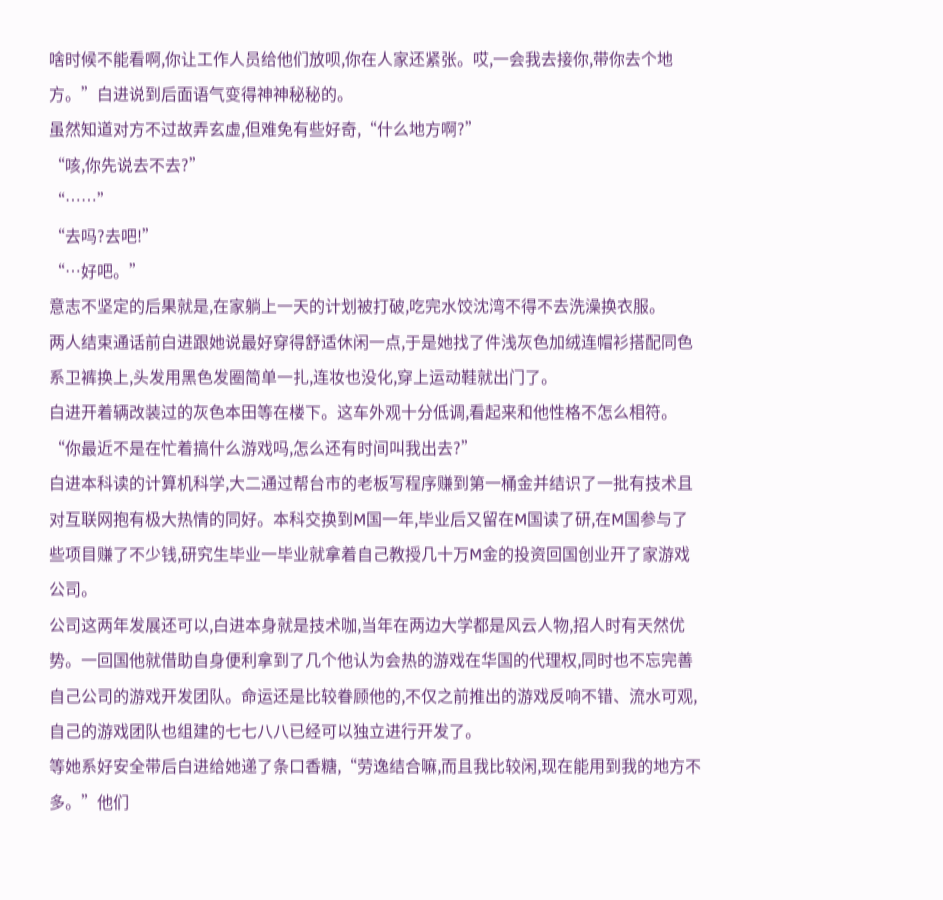啥时候不能看啊,你让工作人员给他们放呗,你在人家还紧张。哎,一会我去接你,带你去个地方。”白进说到后面语气变得神神秘秘的。
虽然知道对方不过故弄玄虚,但难免有些好奇,“什么地方啊?”
“咳,你先说去不去?”
“……”
“去吗?去吧!”
“…好吧。”
意志不坚定的后果就是,在家躺上一天的计划被打破,吃完水饺沈湾不得不去洗澡换衣服。
两人结束通话前白进跟她说最好穿得舒适休闲一点,于是她找了件浅灰色加绒连帽衫搭配同色系卫裤换上,头发用黑色发圈简单一扎,连妆也没化,穿上运动鞋就出门了。
白进开着辆改装过的灰色本田等在楼下。这车外观十分低调,看起来和他性格不怎么相符。
“你最近不是在忙着搞什么游戏吗,怎么还有时间叫我出去?”
白进本科读的计算机科学,大二通过帮台市的老板写程序赚到第一桶金并结识了一批有技术且对互联网抱有极大热情的同好。本科交换到M国一年,毕业后又留在M国读了研,在M国参与了些项目赚了不少钱,研究生毕业一毕业就拿着自己教授几十万M金的投资回国创业开了家游戏公司。
公司这两年发展还可以,白进本身就是技术咖,当年在两边大学都是风云人物,招人时有天然优势。一回国他就借助自身便利拿到了几个他认为会热的游戏在华国的代理权,同时也不忘完善自己公司的游戏开发团队。命运还是比较眷顾他的,不仅之前推出的游戏反响不错、流水可观,自己的游戏团队也组建的七七八八已经可以独立进行开发了。
等她系好安全带后白进给她递了条口香糖,“劳逸结合嘛,而且我比较闲,现在能用到我的地方不多。”他们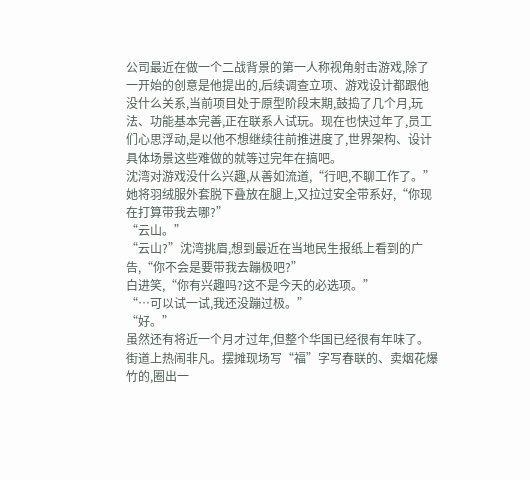公司最近在做一个二战背景的第一人称视角射击游戏,除了一开始的创意是他提出的,后续调查立项、游戏设计都跟他没什么关系,当前项目处于原型阶段末期,鼓捣了几个月,玩法、功能基本完善,正在联系人试玩。现在也快过年了,员工们心思浮动,是以他不想继续往前推进度了,世界架构、设计具体场景这些难做的就等过完年在搞吧。
沈湾对游戏没什么兴趣,从善如流道,“行吧,不聊工作了。”她将羽绒服外套脱下叠放在腿上,又拉过安全带系好,“你现在打算带我去哪?”
“云山。”
“云山?”沈湾挑眉,想到最近在当地民生报纸上看到的广告,“你不会是要带我去蹦极吧?”
白进笑,“你有兴趣吗?这不是今天的必选项。”
“…可以试一试,我还没蹦过极。”
“好。”
虽然还有将近一个月才过年,但整个华国已经很有年味了。
街道上热闹非凡。摆摊现场写“福”字写春联的、卖烟花爆竹的,圈出一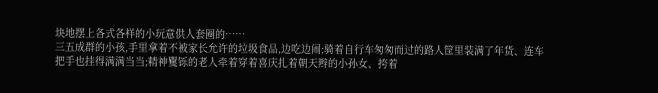块地摆上各式各样的小玩意供人套圈的……
三五成群的小孩,手里拿着不被家长允许的垃圾食品,边吃边闹;骑着自行车匆匆而过的路人筐里装满了年货、连车把手也挂得满满当当;精神矍铄的老人牵着穿着喜庆扎着朝天辫的小孙女、挎着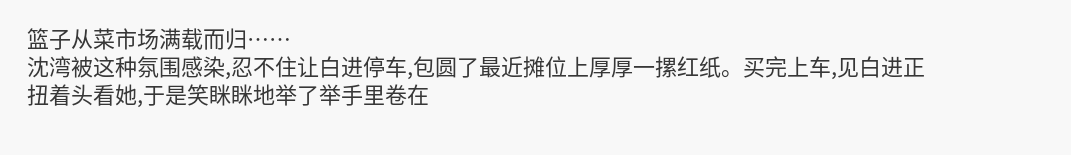篮子从菜市场满载而归……
沈湾被这种氛围感染,忍不住让白进停车,包圆了最近摊位上厚厚一摞红纸。买完上车,见白进正扭着头看她,于是笑眯眯地举了举手里卷在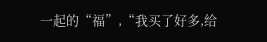一起的“福”,“我买了好多,给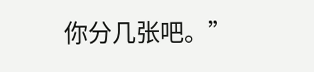你分几张吧。”